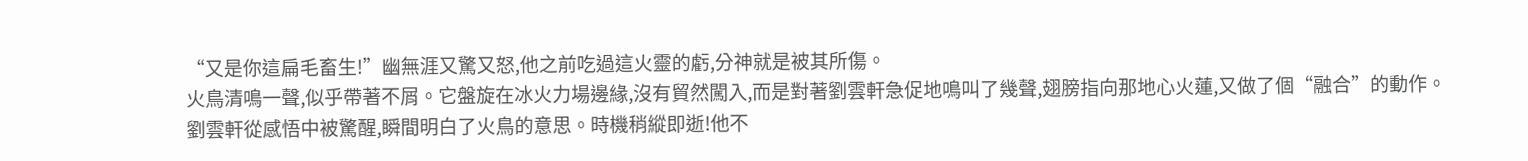“又是你這扁毛畜生!”幽無涯又驚又怒,他之前吃過這火靈的虧,分神就是被其所傷。
火鳥清鳴一聲,似乎帶著不屑。它盤旋在冰火力場邊緣,沒有貿然闖入,而是對著劉雲軒急促地鳴叫了幾聲,翅膀指向那地心火蓮,又做了個“融合”的動作。
劉雲軒從感悟中被驚醒,瞬間明白了火鳥的意思。時機稍縱即逝!他不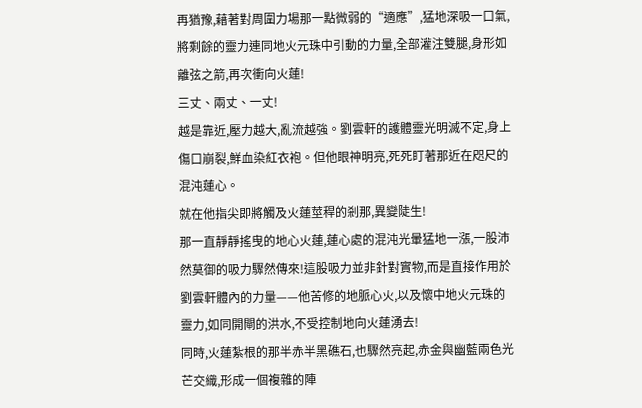再猶豫,藉著對周圍力場那一點微弱的“適應”,猛地深吸一口氣,將剩餘的靈力連同地火元珠中引動的力量,全部灌注雙腿,身形如離弦之箭,再次衝向火蓮!
三丈、兩丈、一丈!
越是靠近,壓力越大,亂流越強。劉雲軒的護體靈光明滅不定,身上傷口崩裂,鮮血染紅衣袍。但他眼神明亮,死死盯著那近在咫尺的混沌蓮心。
就在他指尖即將觸及火蓮莖稈的剎那,異變陡生!
那一直靜靜搖曳的地心火蓮,蓮心處的混沌光暈猛地一漲,一股沛然莫御的吸力驟然傳來!這股吸力並非針對實物,而是直接作用於劉雲軒體內的力量——他苦修的地脈心火,以及懷中地火元珠的靈力,如同開閘的洪水,不受控制地向火蓮湧去!
同時,火蓮紮根的那半赤半黑礁石,也驟然亮起,赤金與幽藍兩色光芒交織,形成一個複雜的陣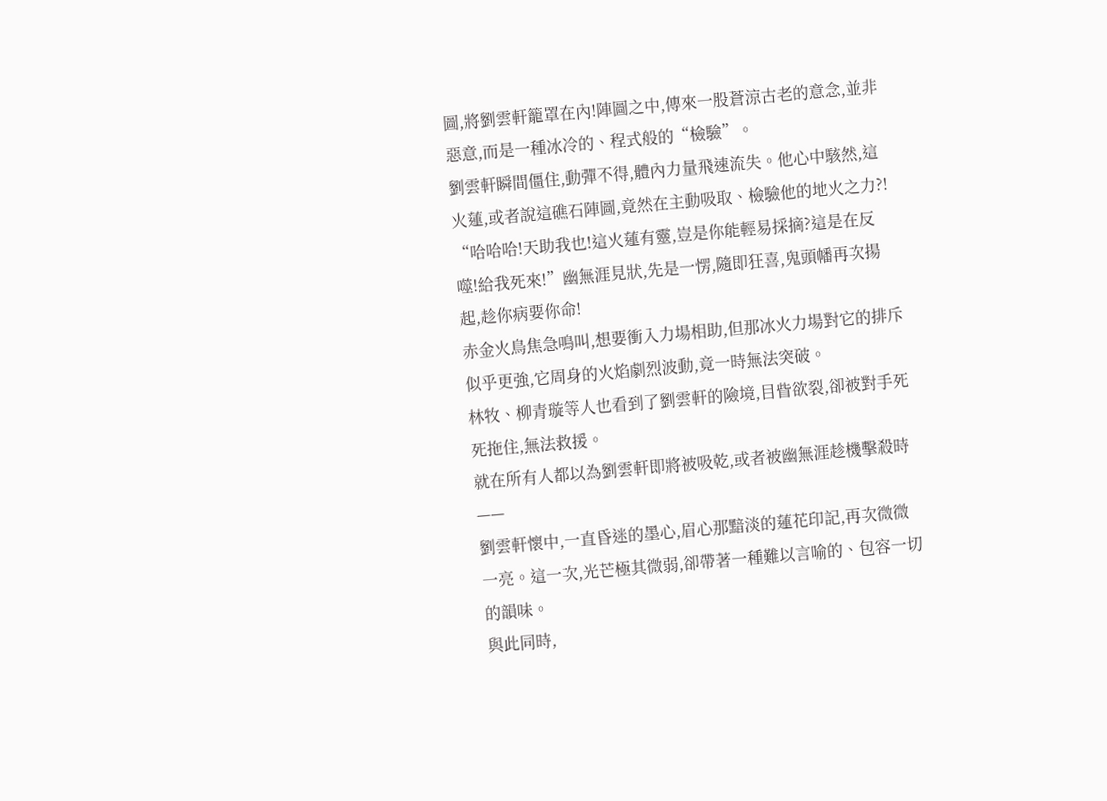圖,將劉雲軒籠罩在內!陣圖之中,傳來一股蒼涼古老的意念,並非惡意,而是一種冰冷的、程式般的“檢驗”。
劉雲軒瞬間僵住,動彈不得,體內力量飛速流失。他心中駭然,這火蓮,或者說這礁石陣圖,竟然在主動吸取、檢驗他的地火之力?!
“哈哈哈!天助我也!這火蓮有靈,豈是你能輕易採摘?這是在反噬!給我死來!”幽無涯見狀,先是一愣,隨即狂喜,鬼頭幡再次揚起,趁你病要你命!
赤金火鳥焦急鳴叫,想要衝入力場相助,但那冰火力場對它的排斥似乎更強,它周身的火焰劇烈波動,竟一時無法突破。
林牧、柳青璇等人也看到了劉雲軒的險境,目眥欲裂,卻被對手死死拖住,無法救援。
就在所有人都以為劉雲軒即將被吸乾,或者被幽無涯趁機擊殺時——
劉雲軒懷中,一直昏迷的墨心,眉心那黯淡的蓮花印記,再次微微一亮。這一次,光芒極其微弱,卻帶著一種難以言喻的、包容一切的韻味。
與此同時,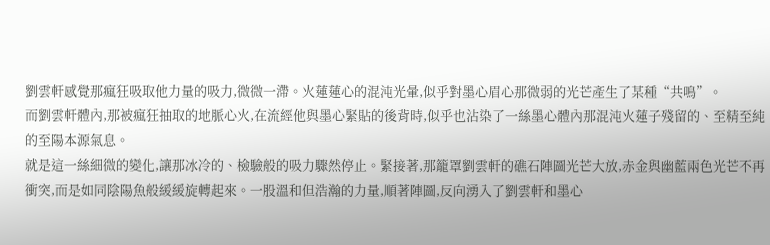劉雲軒感覺那瘋狂吸取他力量的吸力,微微一滯。火蓮蓮心的混沌光暈,似乎對墨心眉心那微弱的光芒產生了某種“共鳴”。
而劉雲軒體內,那被瘋狂抽取的地脈心火,在流經他與墨心緊貼的後背時,似乎也沾染了一絲墨心體內那混沌火蓮子殘留的、至精至純的至陽本源氣息。
就是這一絲細微的變化,讓那冰冷的、檢驗般的吸力驟然停止。緊接著,那籠罩劉雲軒的礁石陣圖光芒大放,赤金與幽藍兩色光芒不再衝突,而是如同陰陽魚般緩緩旋轉起來。一股溫和但浩瀚的力量,順著陣圖,反向湧入了劉雲軒和墨心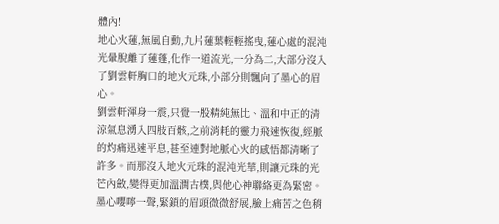體內!
地心火蓮,無風自動,九片蓮葉輕輕搖曳,蓮心處的混沌光暈脫離了蓮蓬,化作一道流光,一分為二,大部分沒入了劉雲軒胸口的地火元珠,小部分則飄向了墨心的眉心。
劉雲軒渾身一震,只覺一股精純無比、溫和中正的清涼氣息湧入四肢百骸,之前消耗的靈力飛速恢復,經脈的灼痛迅速平息,甚至連對地脈心火的感悟都清晰了許多。而那沒入地火元珠的混沌光華,則讓元珠的光芒內斂,變得更加溫潤古樸,與他心神聯絡更為緊密。
墨心嚶嚀一聲,緊鎖的眉頭微微舒展,臉上痛苦之色稍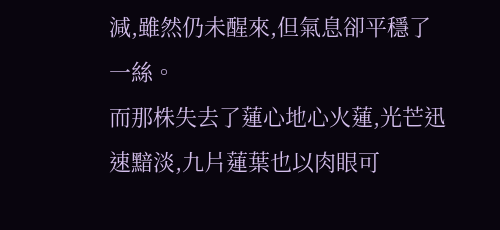減,雖然仍未醒來,但氣息卻平穩了一絲。
而那株失去了蓮心地心火蓮,光芒迅速黯淡,九片蓮葉也以肉眼可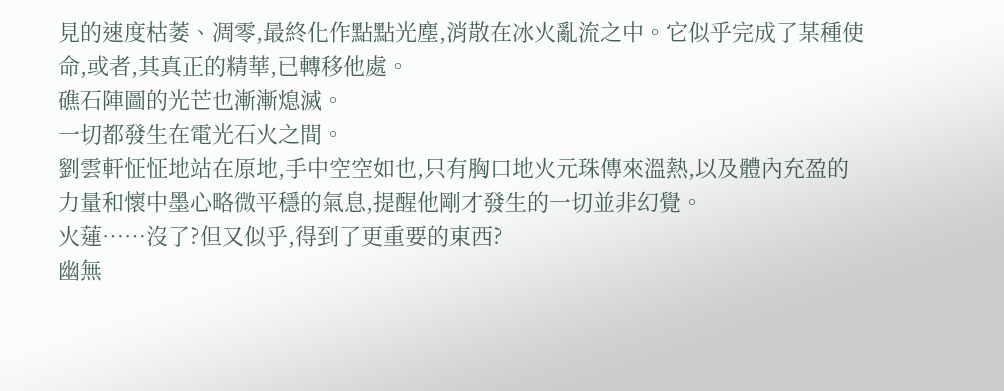見的速度枯萎、凋零,最終化作點點光塵,消散在冰火亂流之中。它似乎完成了某種使命,或者,其真正的精華,已轉移他處。
礁石陣圖的光芒也漸漸熄滅。
一切都發生在電光石火之間。
劉雲軒怔怔地站在原地,手中空空如也,只有胸口地火元珠傳來溫熱,以及體內充盈的力量和懷中墨心略微平穩的氣息,提醒他剛才發生的一切並非幻覺。
火蓮……沒了?但又似乎,得到了更重要的東西?
幽無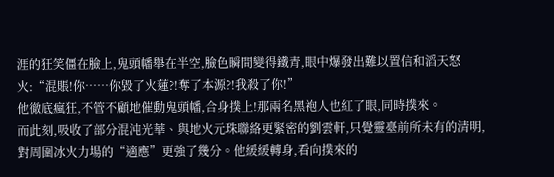涯的狂笑僵在臉上,鬼頭幡舉在半空,臉色瞬間變得鐵青,眼中爆發出難以置信和滔天怒火:“混賬!你……你毀了火蓮?!奪了本源?!我殺了你!”
他徹底瘋狂,不管不顧地催動鬼頭幡,合身撲上!那兩名黑袍人也紅了眼,同時撲來。
而此刻,吸收了部分混沌光華、與地火元珠聯絡更緊密的劉雲軒,只覺靈臺前所未有的清明,對周圍冰火力場的“適應”更強了幾分。他緩緩轉身,看向撲來的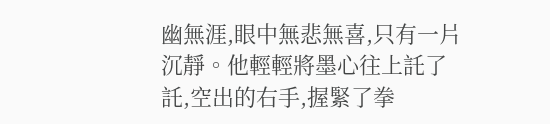幽無涯,眼中無悲無喜,只有一片沉靜。他輕輕將墨心往上託了託,空出的右手,握緊了拳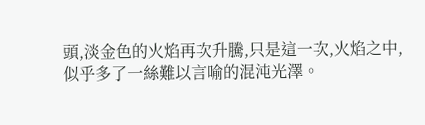頭,淡金色的火焰再次升騰,只是這一次,火焰之中,似乎多了一絲難以言喻的混沌光澤。